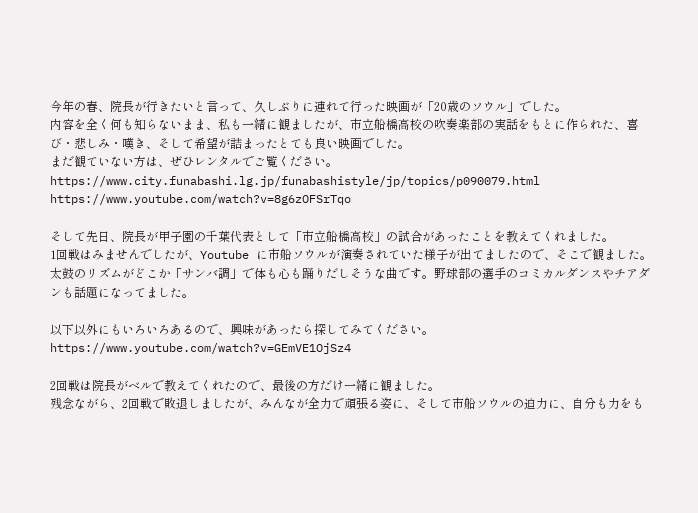今年の春、院長が行きたいと言って、久しぶりに連れて行った映画が「20歳のソウル」でした。
内容を全く何も知らないまま、私も一緒に観ましたが、市立船橋高校の吹奏楽部の実話をもとに作られた、喜び・悲しみ・嘆き、そして希望が詰まったとても良い映画でした。
まだ観ていない方は、ぜひレンタルでご覧ください。
https://www.city.funabashi.lg.jp/funabashistyle/jp/topics/p090079.html
https://www.youtube.com/watch?v=8g6zOFSrTqo

そして先日、院長が甲子園の千葉代表として「市立船橋高校」の試合があったことを教えてくれました。
1回戦はみませんでしたが、Youtube に市船ソウルが演奏されていた様子が出てましたので、そこで観ました。
太鼓のリズムがどこか「サンバ調」で体も心も踊りだしそうな曲です。野球部の選手のコミカルダンスやチアダンも話題になってました。

以下以外にもいろいろあるので、興味があったら探してみてください。
https://www.youtube.com/watch?v=GEmVE1OjSz4

2回戦は院長がベルで教えてくれたので、最後の方だけ一緒に観ました。
残念ながら、2回戦で敗退しましたが、みんなが全力で頑張る姿に、そして市船ソウルの迫力に、自分も力をも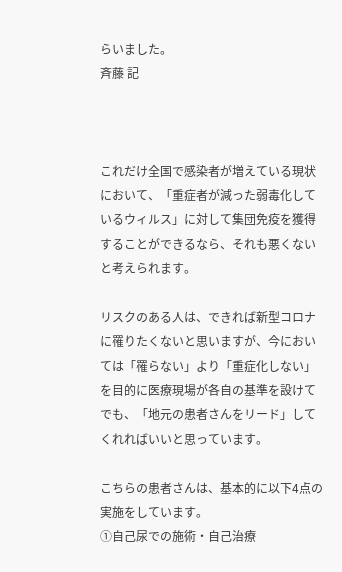らいました。
斉藤 記



これだけ全国で感染者が増えている現状において、「重症者が減った弱毒化しているウィルス」に対して集団免疫を獲得することができるなら、それも悪くないと考えられます。

リスクのある人は、できれば新型コロナに罹りたくないと思いますが、今においては「罹らない」より「重症化しない」を目的に医療現場が各自の基準を設けてでも、「地元の患者さんをリード」してくれればいいと思っています。

こちらの患者さんは、基本的に以下4点の実施をしています。
①自己尿での施術・自己治療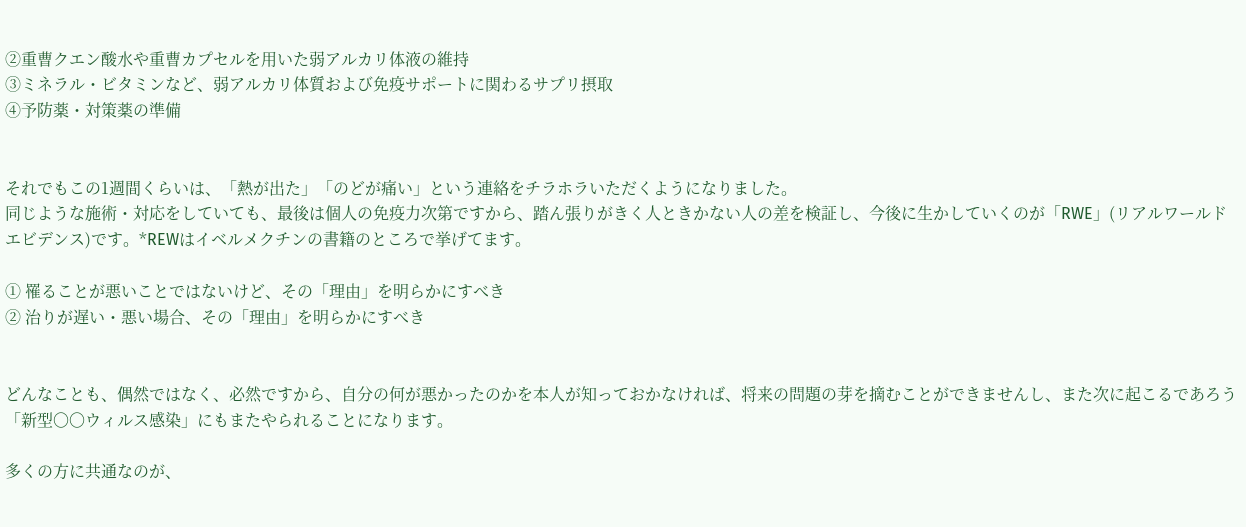➁重曹クエン酸水や重曹カプセルを用いた弱アルカリ体液の維持
③ミネラル・ビタミンなど、弱アルカリ体質および免疫サポートに関わるサプリ摂取
④予防薬・対策薬の準備


それでもこの1週間くらいは、「熱が出た」「のどが痛い」という連絡をチラホラいただくようになりました。
同じような施術・対応をしていても、最後は個人の免疫力次第ですから、踏ん張りがきく人ときかない人の差を検証し、今後に生かしていくのが「RWE」(リアルワールドエビデンス)です。*REWはイベルメクチンの書籍のところで挙げてます。

① 罹ることが悪いことではないけど、その「理由」を明らかにすべき
➁ 治りが遅い・悪い場合、その「理由」を明らかにすべき


どんなことも、偶然ではなく、必然ですから、自分の何が悪かったのかを本人が知っておかなければ、将来の問題の芽を摘むことができませんし、また次に起こるであろう「新型〇〇ウィルス感染」にもまたやられることになります。

多くの方に共通なのが、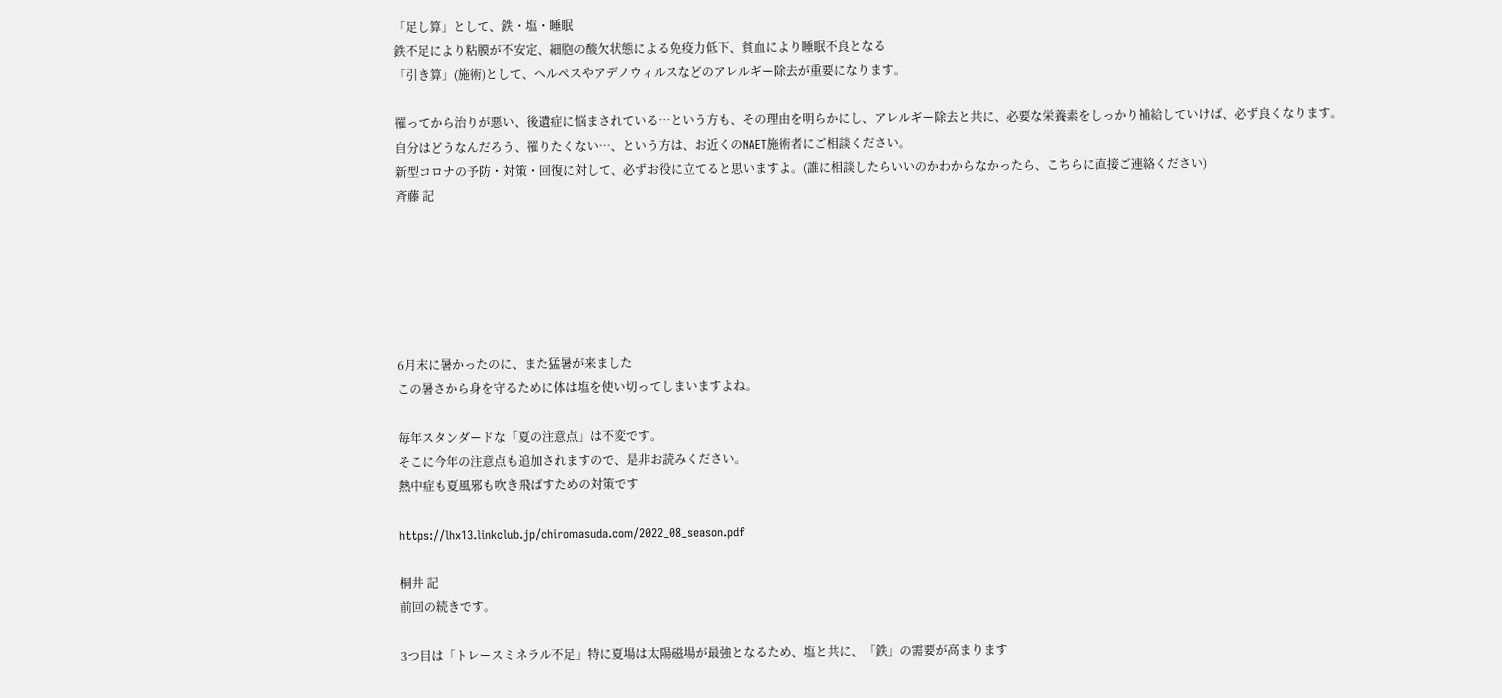「足し算」として、鉄・塩・睡眠
鉄不足により粘膜が不安定、細胞の酸欠状態による免疫力低下、貧血により睡眠不良となる
「引き算」(施術)として、ヘルペスやアデノウィルスなどのアレルギー除去が重要になります。

罹ってから治りが悪い、後遺症に悩まされている…という方も、その理由を明らかにし、アレルギー除去と共に、必要な栄養素をしっかり補給していけば、必ず良くなります。
自分はどうなんだろう、罹りたくない…、という方は、お近くのNAET施術者にご相談ください。
新型コロナの予防・対策・回復に対して、必ずお役に立てると思いますよ。(誰に相談したらいいのかわからなかったら、こちらに直接ご連絡ください)
斉藤 記






6月末に暑かったのに、また猛暑が来ました
この暑さから身を守るために体は塩を使い切ってしまいますよね。

毎年スタンダードな「夏の注意点」は不変です。
そこに今年の注意点も追加されますので、是非お読みください。
熱中症も夏風邪も吹き飛ばすための対策です

https://lhx13.linkclub.jp/chiromasuda.com/2022_08_season.pdf

桐井 記
前回の続きです。

3つ目は「トレースミネラル不足」特に夏場は太陽磁場が最強となるため、塩と共に、「鉄」の需要が高まります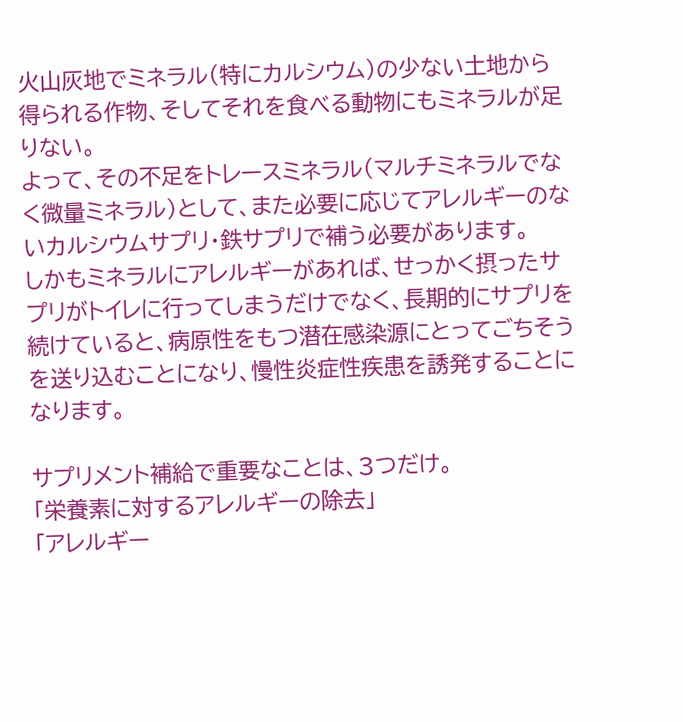火山灰地でミネラル(特にカルシウム)の少ない土地から得られる作物、そしてそれを食べる動物にもミネラルが足りない。
よって、その不足をトレースミネラル(マルチミネラルでなく微量ミネラル)として、また必要に応じてアレルギーのないカルシウムサプリ・鉄サプリで補う必要があります。
しかもミネラルにアレルギーがあれば、せっかく摂ったサプリがトイレに行ってしまうだけでなく、長期的にサプリを続けていると、病原性をもつ潜在感染源にとってごちそうを送り込むことになり、慢性炎症性疾患を誘発することになります。

サプリメント補給で重要なことは、3つだけ。
「栄養素に対するアレルギーの除去」
「アレルギー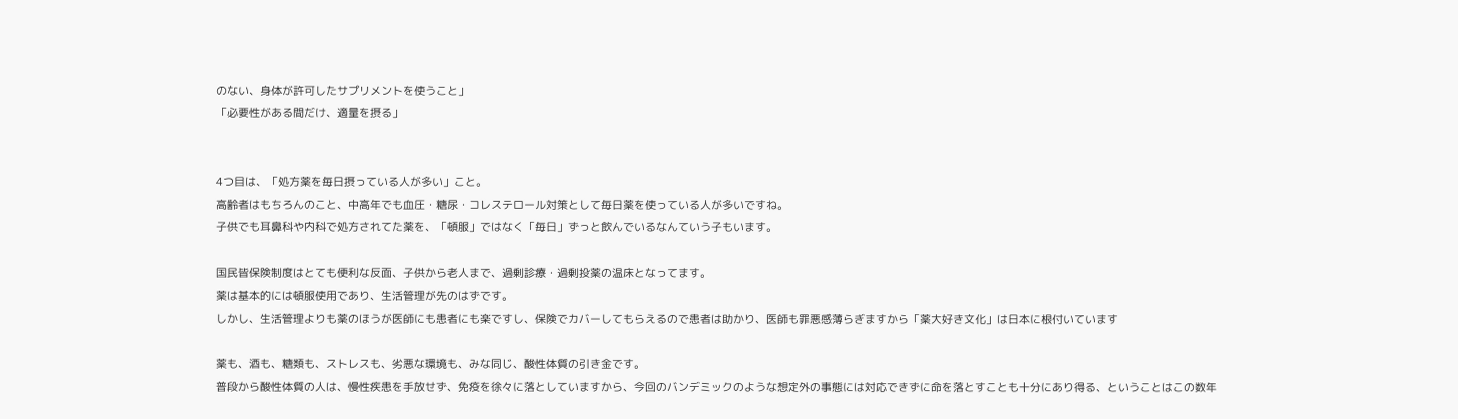のない、身体が許可したサプリメントを使うこと」
「必要性がある間だけ、適量を摂る」


4つ目は、「処方薬を毎日摂っている人が多い」こと。
高齢者はもちろんのこと、中高年でも血圧・糖尿・コレステロール対策として毎日薬を使っている人が多いですね。
子供でも耳鼻科や内科で処方されてた薬を、「頓服」ではなく「毎日」ずっと飲んでいるなんていう子もいます。

国民皆保険制度はとても便利な反面、子供から老人まで、過剰診療・過剰投薬の温床となってます。
薬は基本的には頓服使用であり、生活管理が先のはずです。
しかし、生活管理よりも薬のほうが医師にも患者にも楽ですし、保険でカバーしてもらえるので患者は助かり、医師も罪悪感薄らぎますから「薬大好き文化」は日本に根付いています

薬も、酒も、糖類も、ストレスも、劣悪な環境も、みな同じ、酸性体質の引き金です。
普段から酸性体質の人は、慢性疾患を手放せず、免疫を徐々に落としていますから、今回のバンデミックのような想定外の事態には対応できずに命を落とすことも十分にあり得る、ということはこの数年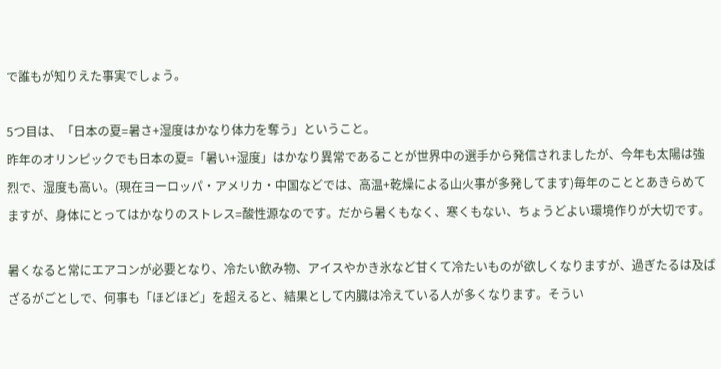で誰もが知りえた事実でしょう。

5つ目は、「日本の夏=暑さ+湿度はかなり体力を奪う」ということ。
昨年のオリンピックでも日本の夏=「暑い+湿度」はかなり異常であることが世界中の選手から発信されましたが、今年も太陽は強烈で、湿度も高い。(現在ヨーロッパ・アメリカ・中国などでは、高温+乾燥による山火事が多発してます)毎年のこととあきらめてますが、身体にとってはかなりのストレス=酸性源なのです。だから暑くもなく、寒くもない、ちょうどよい環境作りが大切です。

暑くなると常にエアコンが必要となり、冷たい飲み物、アイスやかき氷など甘くて冷たいものが欲しくなりますが、過ぎたるは及ばざるがごとしで、何事も「ほどほど」を超えると、結果として内臓は冷えている人が多くなります。そうい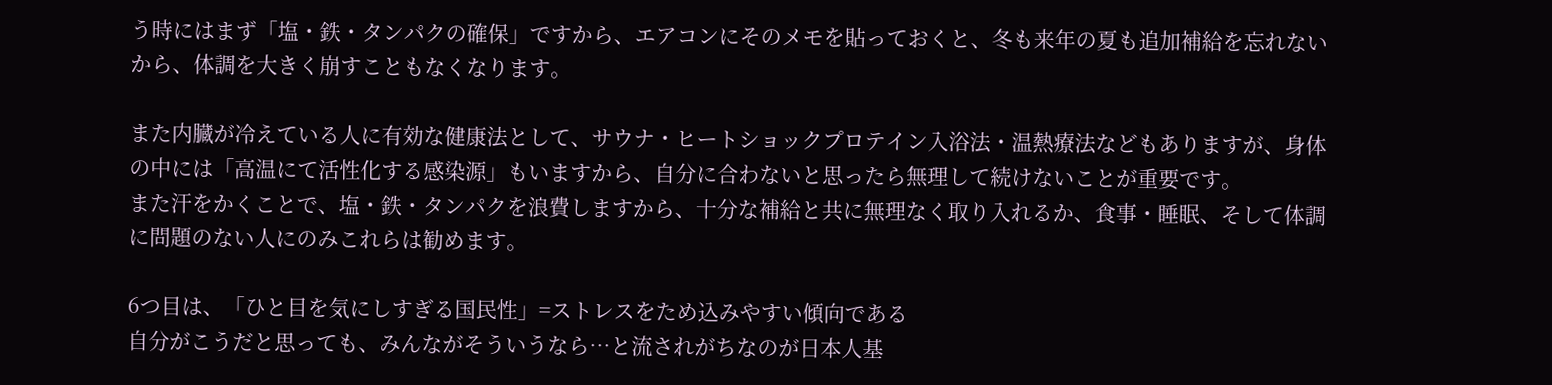う時にはまず「塩・鉄・タンパクの確保」ですから、エアコンにそのメモを貼っておくと、冬も来年の夏も追加補給を忘れないから、体調を大きく崩すこともなくなります。

また内臓が冷えている人に有効な健康法として、サウナ・ヒートショックプロテイン入浴法・温熱療法などもありますが、身体の中には「高温にて活性化する感染源」もいますから、自分に合わないと思ったら無理して続けないことが重要です。
また汗をかくことで、塩・鉄・タンパクを浪費しますから、十分な補給と共に無理なく取り入れるか、食事・睡眠、そして体調に問題のない人にのみこれらは勧めます。

6つ目は、「ひと目を気にしすぎる国民性」=ストレスをため込みやすい傾向である
自分がこうだと思っても、みんながそういうなら…と流されがちなのが日本人基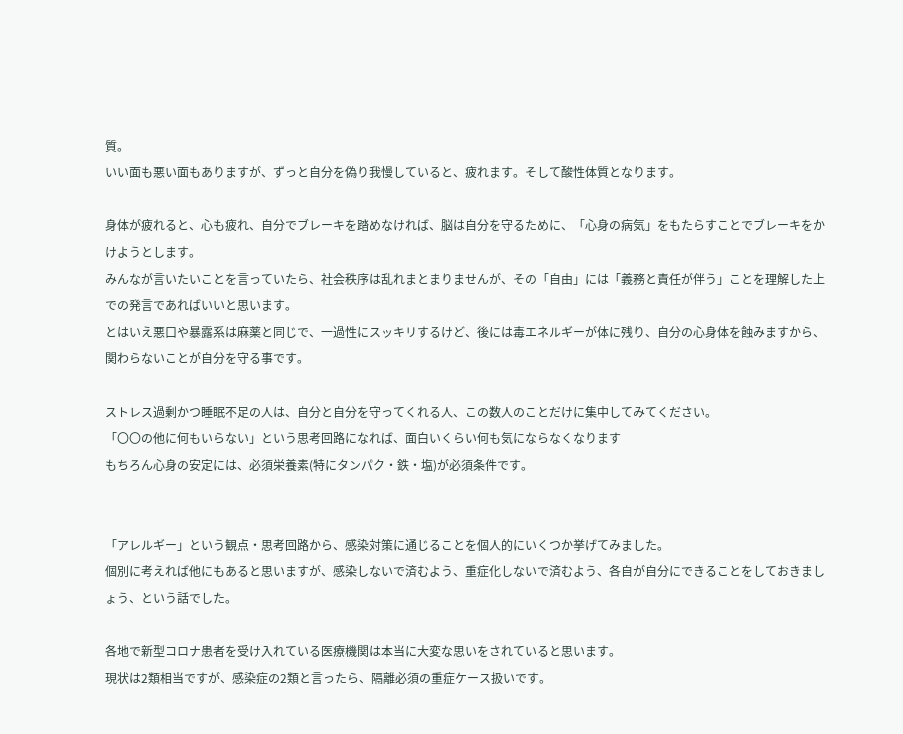質。
いい面も悪い面もありますが、ずっと自分を偽り我慢していると、疲れます。そして酸性体質となります。

身体が疲れると、心も疲れ、自分でブレーキを踏めなければ、脳は自分を守るために、「心身の病気」をもたらすことでブレーキをかけようとします。
みんなが言いたいことを言っていたら、社会秩序は乱れまとまりませんが、その「自由」には「義務と責任が伴う」ことを理解した上での発言であればいいと思います。
とはいえ悪口や暴露系は麻薬と同じで、一過性にスッキリするけど、後には毒エネルギーが体に残り、自分の心身体を蝕みますから、関わらないことが自分を守る事です。

ストレス過剰かつ睡眠不足の人は、自分と自分を守ってくれる人、この数人のことだけに集中してみてください。
「〇〇の他に何もいらない」という思考回路になれば、面白いくらい何も気にならなくなります
もちろん心身の安定には、必須栄養素(特にタンパク・鉄・塩)が必須条件です。


「アレルギー」という観点・思考回路から、感染対策に通じることを個人的にいくつか挙げてみました。
個別に考えれば他にもあると思いますが、感染しないで済むよう、重症化しないで済むよう、各自が自分にできることをしておきましょう、という話でした。

各地で新型コロナ患者を受け入れている医療機関は本当に大変な思いをされていると思います。
現状は2類相当ですが、感染症の2類と言ったら、隔離必須の重症ケース扱いです。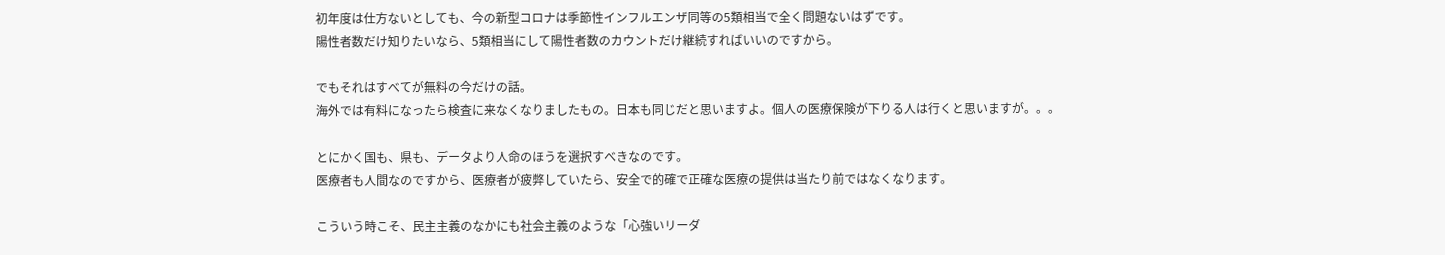初年度は仕方ないとしても、今の新型コロナは季節性インフルエンザ同等の5類相当で全く問題ないはずです。
陽性者数だけ知りたいなら、5類相当にして陽性者数のカウントだけ継続すればいいのですから。

でもそれはすべてが無料の今だけの話。
海外では有料になったら検査に来なくなりましたもの。日本も同じだと思いますよ。個人の医療保険が下りる人は行くと思いますが。。。

とにかく国も、県も、データより人命のほうを選択すべきなのです。
医療者も人間なのですから、医療者が疲弊していたら、安全で的確で正確な医療の提供は当たり前ではなくなります。

こういう時こそ、民主主義のなかにも社会主義のような「心強いリーダ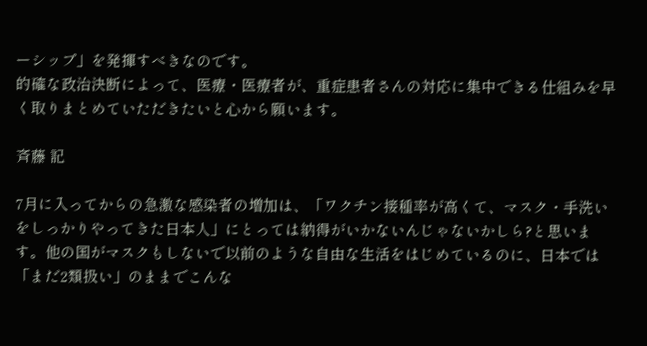ーシップ」を発揮すべきなのです。
的確な政治決断によって、医療・医療者が、重症患者さんの対応に集中できる仕組みを早く取りまとめていただきたいと心から願います。

斉藤 記

7月に入ってからの急激な感染者の増加は、「ワクチン接種率が高くて、マスク・手洗いをしっかりやってきた日本人」にとっては納得がいかないんじゃないかしら?と思います。他の国がマスクもしないで以前のような自由な生活をはじめているのに、日本では「まだ2類扱い」のままでこんな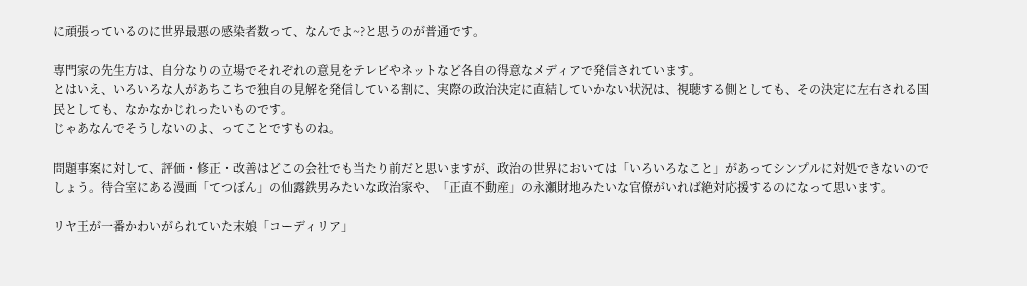に頑張っているのに世界最悪の感染者数って、なんでよ~?と思うのが普通です。

専門家の先生方は、自分なりの立場でそれぞれの意見をテレビやネットなど各自の得意なメディアで発信されています。
とはいえ、いろいろな人があちこちで独自の見解を発信している割に、実際の政治決定に直結していかない状況は、視聴する側としても、その決定に左右される国民としても、なかなかじれったいものです。
じゃあなんでそうしないのよ、ってことですものね。

問題事案に対して、評価・修正・改善はどこの会社でも当たり前だと思いますが、政治の世界においては「いろいろなこと」があってシンプルに対処できないのでしょう。待合室にある漫画「てつぼん」の仙露鉄男みたいな政治家や、「正直不動産」の永瀬財地みたいな官僚がいれば絶対応援するのになって思います。

リヤ王が一番かわいがられていた末娘「コーディリア」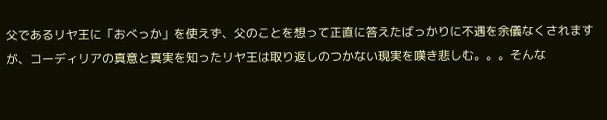父であるリヤ王に「おべっか」を使えず、父のことを想って正直に答えたばっかりに不遇を余儀なくされますが、コーディリアの真意と真実を知ったリヤ王は取り返しのつかない現実を嘆き悲しむ。。。そんな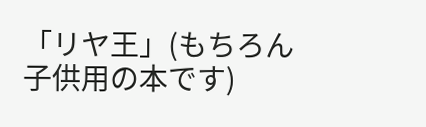「リヤ王」(もちろん子供用の本です)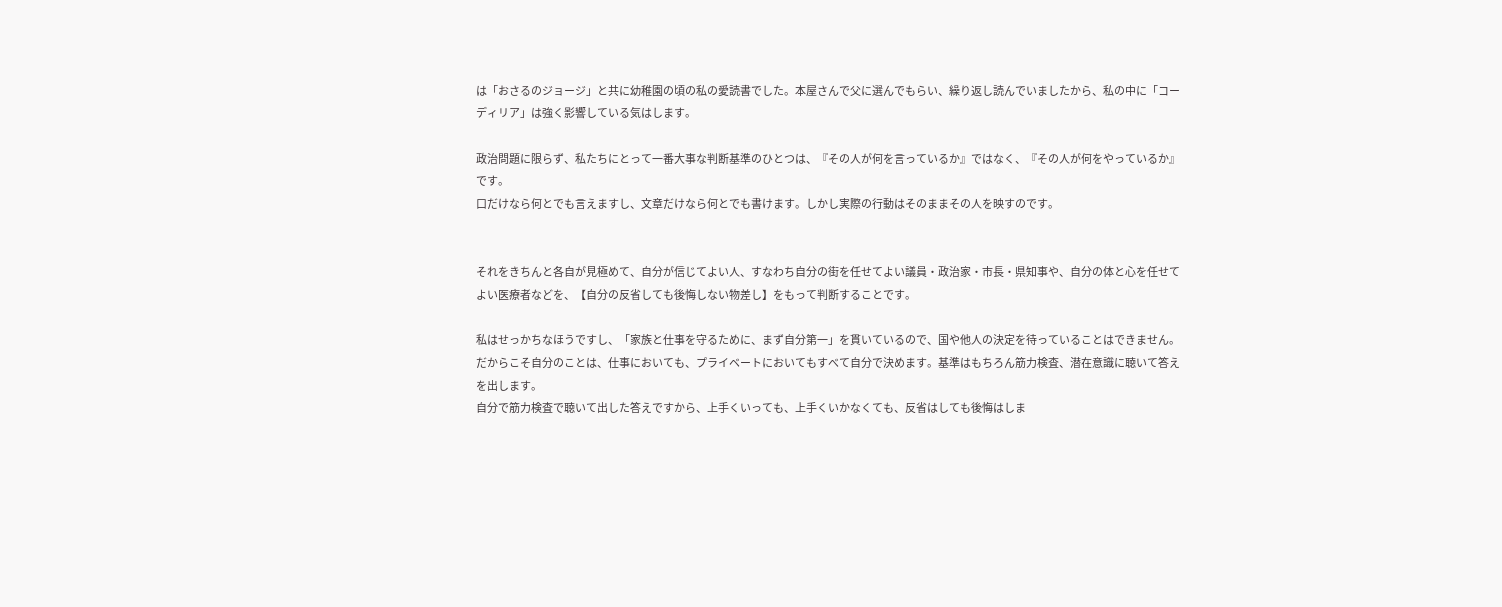は「おさるのジョージ」と共に幼稚園の頃の私の愛読書でした。本屋さんで父に選んでもらい、繰り返し読んでいましたから、私の中に「コーディリア」は強く影響している気はします。

政治問題に限らず、私たちにとって一番大事な判断基準のひとつは、『その人が何を言っているか』ではなく、『その人が何をやっているか』です。
口だけなら何とでも言えますし、文章だけなら何とでも書けます。しかし実際の行動はそのままその人を映すのです。


それをきちんと各自が見極めて、自分が信じてよい人、すなわち自分の街を任せてよい議員・政治家・市長・県知事や、自分の体と心を任せてよい医療者などを、【自分の反省しても後悔しない物差し】をもって判断することです。

私はせっかちなほうですし、「家族と仕事を守るために、まず自分第一」を貫いているので、国や他人の決定を待っていることはできません。だからこそ自分のことは、仕事においても、プライベートにおいてもすべて自分で決めます。基準はもちろん筋力検査、潜在意識に聴いて答えを出します。
自分で筋力検査で聴いて出した答えですから、上手くいっても、上手くいかなくても、反省はしても後悔はしま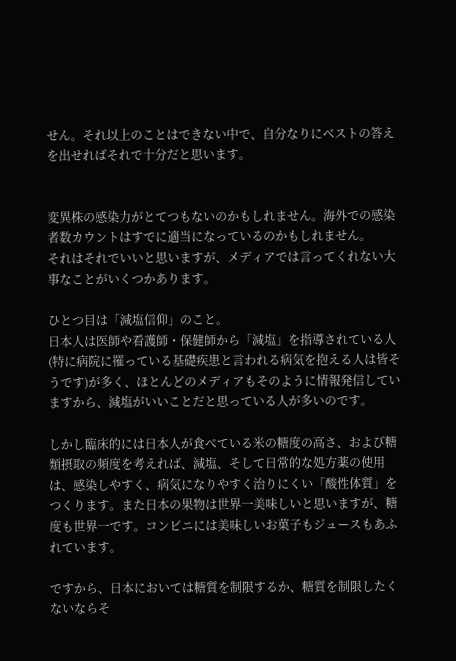せん。それ以上のことはできない中で、自分なりにベストの答えを出せればそれで十分だと思います。


変異株の感染力がとてつもないのかもしれません。海外での感染者数カウントはすでに適当になっているのかもしれません。
それはそれでいいと思いますが、メディアでは言ってくれない大事なことがいくつかあります。

ひとつ目は「減塩信仰」のこと。
日本人は医師や看護師・保健師から「減塩」を指導されている人(特に病院に罹っている基礎疾患と言われる病気を抱える人は皆そうです)が多く、ほとんどのメディアもそのように情報発信していますから、減塩がいいことだと思っている人が多いのです。

しかし臨床的には日本人が食べている米の糖度の高さ、および糖類摂取の頻度を考えれば、減塩、そして日常的な処方薬の使用は、感染しやすく、病気になりやすく治りにくい「酸性体質」をつくります。また日本の果物は世界一美味しいと思いますが、糖度も世界一です。コンビニには美味しいお菓子もジュースもあふれています。

ですから、日本においては糖質を制限するか、糖質を制限したくないならそ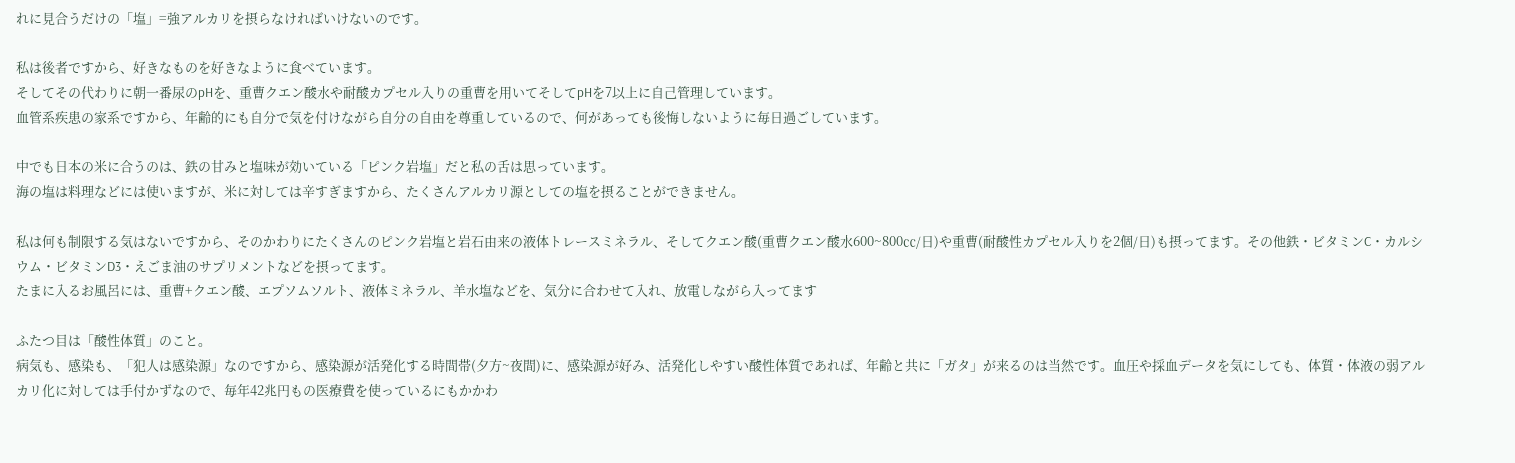れに見合うだけの「塩」=強アルカリを摂らなければいけないのです。

私は後者ですから、好きなものを好きなように食べています。
そしてその代わりに朝一番尿のpHを、重曹クエン酸水や耐酸カプセル入りの重曹を用いてそしてpHを7以上に自己管理しています。
血管系疾患の家系ですから、年齢的にも自分で気を付けながら自分の自由を尊重しているので、何があっても後悔しないように毎日過ごしています。

中でも日本の米に合うのは、鉄の甘みと塩味が効いている「ピンク岩塩」だと私の舌は思っています。
海の塩は料理などには使いますが、米に対しては辛すぎますから、たくさんアルカリ源としての塩を摂ることができません。

私は何も制限する気はないですから、そのかわりにたくさんのピンク岩塩と岩石由来の液体トレースミネラル、そしてクエン酸(重曹クエン酸水600~800㏄/日)や重曹(耐酸性カプセル入りを2個/日)も摂ってます。その他鉄・ビタミンC・カルシウム・ビタミンD3・えごま油のサプリメントなどを摂ってます。
たまに入るお風呂には、重曹+クエン酸、エプソムソルト、液体ミネラル、羊水塩などを、気分に合わせて入れ、放電しながら入ってます

ふたつ目は「酸性体質」のこと。
病気も、感染も、「犯人は感染源」なのですから、感染源が活発化する時間帯(夕方~夜間)に、感染源が好み、活発化しやすい酸性体質であれば、年齢と共に「ガタ」が来るのは当然です。血圧や採血データを気にしても、体質・体液の弱アルカリ化に対しては手付かずなので、毎年42兆円もの医療費を使っているにもかかわ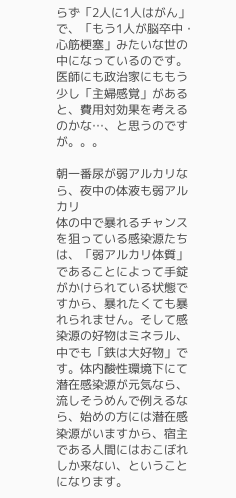らず「2人に1人はがん」で、「もう1人が脳卒中・心筋梗塞」みたいな世の中になっているのです。
医師にも政治家にももう少し「主婦感覚」があると、費用対効果を考えるのかな…、と思うのですが。。。

朝一番尿が弱アルカリなら、夜中の体液も弱アルカリ
体の中で暴れるチャンスを狙っている感染源たちは、「弱アルカリ体質」であることによって手錠がかけられている状態ですから、暴れたくても暴れられません。そして感染源の好物はミネラル、中でも「鉄は大好物」です。体内酸性環境下にて潜在感染源が元気なら、流しそうめんで例えるなら、始めの方には潜在感染源がいますから、宿主である人間にはおこぼれしか来ない、ということになります。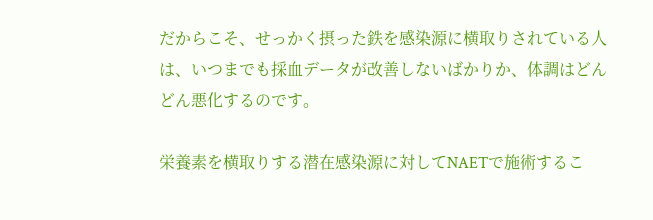だからこそ、せっかく摂った鉄を感染源に横取りされている人は、いつまでも採血データが改善しないばかりか、体調はどんどん悪化するのです。

栄養素を横取りする潜在感染源に対してNAETで施術するこ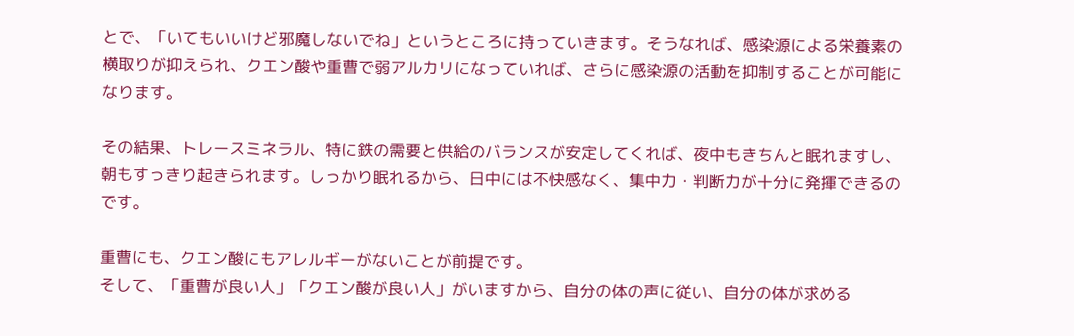とで、「いてもいいけど邪魔しないでね」というところに持っていきます。そうなれば、感染源による栄養素の横取りが抑えられ、クエン酸や重曹で弱アルカリになっていれば、さらに感染源の活動を抑制することが可能になります。

その結果、トレースミネラル、特に鉄の需要と供給のバランスが安定してくれば、夜中もきちんと眠れますし、朝もすっきり起きられます。しっかり眠れるから、日中には不快感なく、集中力・判断力が十分に発揮できるのです。

重曹にも、クエン酸にもアレルギーがないことが前提です。
そして、「重曹が良い人」「クエン酸が良い人」がいますから、自分の体の声に従い、自分の体が求める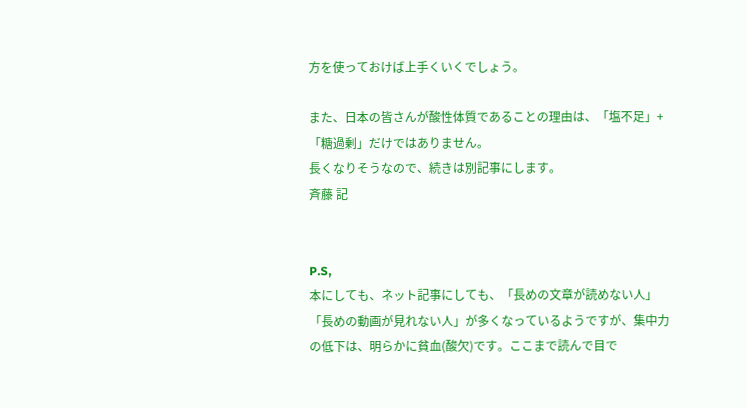方を使っておけば上手くいくでしょう。

また、日本の皆さんが酸性体質であることの理由は、「塩不足」+「糖過剰」だけではありません。
長くなりそうなので、続きは別記事にします。
斉藤 記


P.S,
本にしても、ネット記事にしても、「長めの文章が読めない人」「長めの動画が見れない人」が多くなっているようですが、集中力の低下は、明らかに貧血(酸欠)です。ここまで読んで目で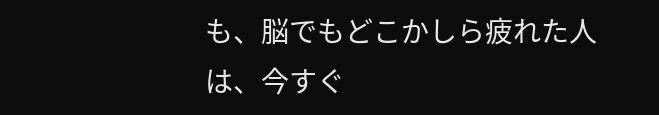も、脳でもどこかしら疲れた人は、今すぐ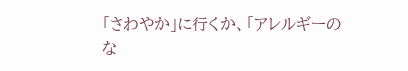「さわやか」に行くか、「アレルギーのな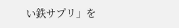い鉄サプリ」を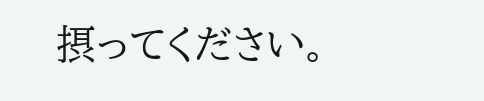摂ってください。